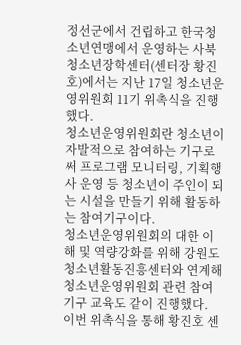정선군에서 건립하고 한국청소년연맹에서 운영하는 사북청소년장학센터(센터장 황진호)에서는 지난 17일 청소년운영위원회 11기 위촉식을 진행했다.
청소년운영위원회란 청소년이 자발적으로 참여하는 기구로써 프로그램 모니터링, 기획행사 운영 등 청소년이 주인이 되는 시설을 만들기 위해 활동하는 참여기구이다.
청소년운영위원회의 대한 이해 및 역량강화를 위해 강원도청소년활동진흥센터와 연계해 청소년운영위원회 관련 참여기구 교육도 같이 진행했다.
이번 위촉식을 통해 황진호 센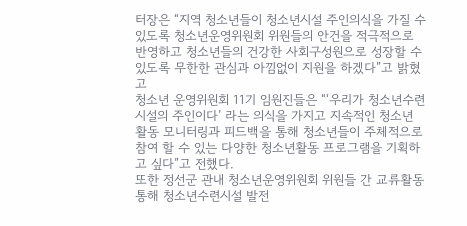터장은 “지역 청소년들이 청소년시설 주인의식을 가질 수 있도록 청소년운영위원회 위원들의 안건을 적극적으로 반영하고 청소년들의 건강한 사회구성원으로 성장할 수 있도록 무한한 관심과 아낌없이 지원을 하겠다”고 밝혔고
청소년 운영위원회 11기 임원진들은 “‘우리가 청소년수련시설의 주인이다’ 라는 의식을 가지고 지속적인 청소년 활동 모니터링과 피드백을 통해 청소년들이 주체적으로 참여 할 수 있는 다양한 청소년활동 프로그램을 기획하고 싶다”고 전했다.
또한 정선군 관내 청소년운영위원회 위원들 간 교류활동 통해 청소년수련시설 발전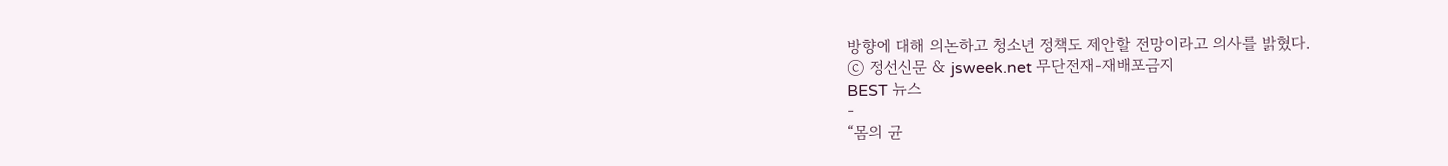방향에 대해 의논하고 청소년 정책도 제안할 전망이라고 의사를 밝혔다.
ⓒ 정선신문 & jsweek.net 무단전재-재배포금지
BEST 뉴스
-
“몸의 균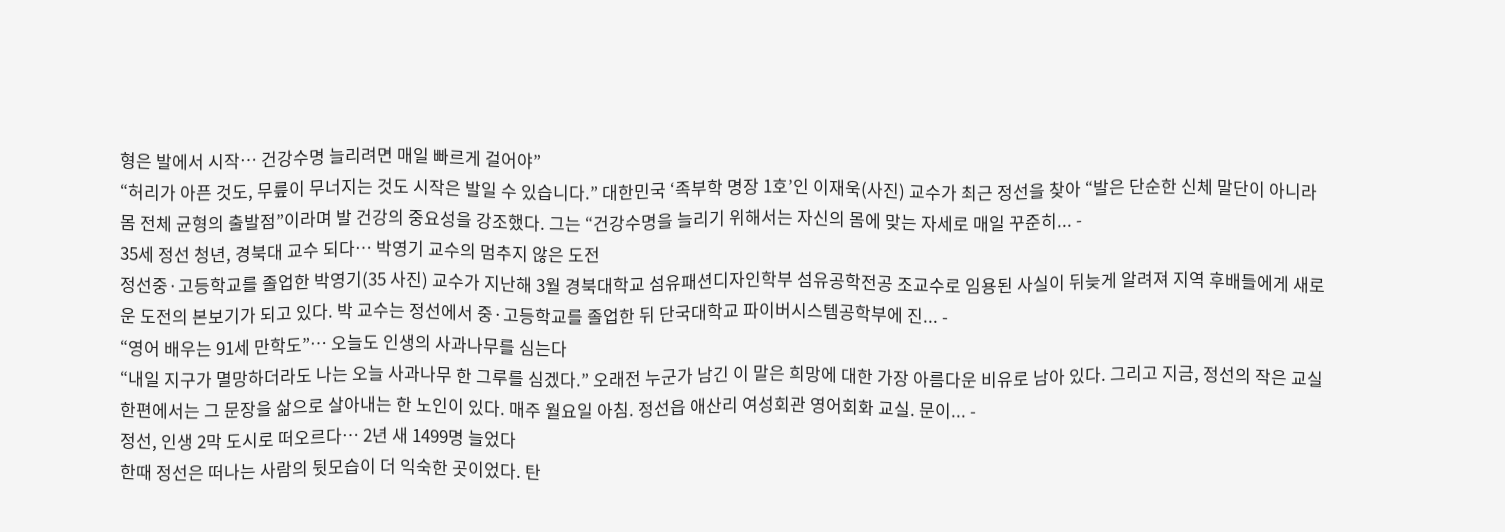형은 발에서 시작… 건강수명 늘리려면 매일 빠르게 걸어야”
“허리가 아픈 것도, 무릎이 무너지는 것도 시작은 발일 수 있습니다.” 대한민국 ‘족부학 명장 1호’인 이재욱(사진) 교수가 최근 정선을 찾아 “발은 단순한 신체 말단이 아니라 몸 전체 균형의 출발점”이라며 발 건강의 중요성을 강조했다. 그는 “건강수명을 늘리기 위해서는 자신의 몸에 맞는 자세로 매일 꾸준히... -
35세 정선 청년, 경북대 교수 되다… 박영기 교수의 멈추지 않은 도전
정선중·고등학교를 졸업한 박영기(35 사진) 교수가 지난해 3월 경북대학교 섬유패션디자인학부 섬유공학전공 조교수로 임용된 사실이 뒤늦게 알려져 지역 후배들에게 새로운 도전의 본보기가 되고 있다. 박 교수는 정선에서 중·고등학교를 졸업한 뒤 단국대학교 파이버시스템공학부에 진... -
“영어 배우는 91세 만학도”… 오늘도 인생의 사과나무를 심는다
“내일 지구가 멸망하더라도 나는 오늘 사과나무 한 그루를 심겠다.” 오래전 누군가 남긴 이 말은 희망에 대한 가장 아름다운 비유로 남아 있다. 그리고 지금, 정선의 작은 교실 한편에서는 그 문장을 삶으로 살아내는 한 노인이 있다. 매주 월요일 아침. 정선읍 애산리 여성회관 영어회화 교실. 문이... -
정선, 인생 2막 도시로 떠오르다… 2년 새 1499명 늘었다
한때 정선은 떠나는 사람의 뒷모습이 더 익숙한 곳이었다. 탄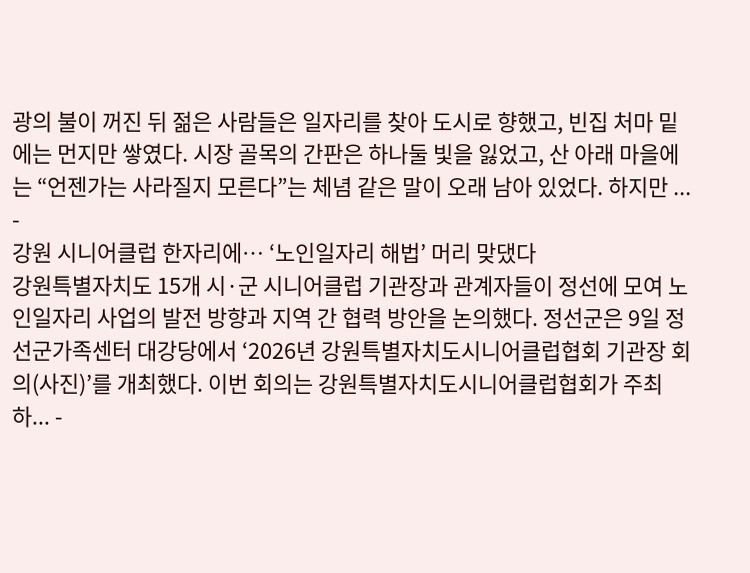광의 불이 꺼진 뒤 젊은 사람들은 일자리를 찾아 도시로 향했고, 빈집 처마 밑에는 먼지만 쌓였다. 시장 골목의 간판은 하나둘 빛을 잃었고, 산 아래 마을에는 “언젠가는 사라질지 모른다”는 체념 같은 말이 오래 남아 있었다. 하지만 ... -
강원 시니어클럽 한자리에… ‘노인일자리 해법’ 머리 맞댔다
강원특별자치도 15개 시·군 시니어클럽 기관장과 관계자들이 정선에 모여 노인일자리 사업의 발전 방향과 지역 간 협력 방안을 논의했다. 정선군은 9일 정선군가족센터 대강당에서 ‘2026년 강원특별자치도시니어클럽협회 기관장 회의(사진)’를 개최했다. 이번 회의는 강원특별자치도시니어클럽협회가 주최하... -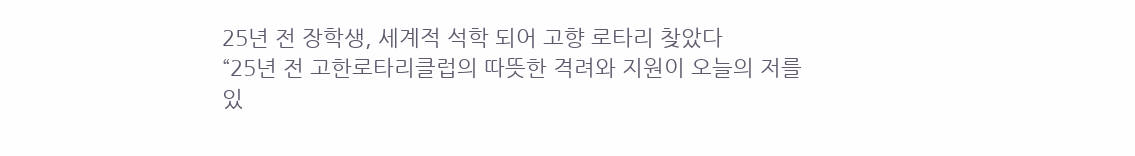25년 전 장학생, 세계적 석학 되어 고향 로타리 찾았다
“25년 전 고한로타리클럽의 따뜻한 격려와 지원이 오늘의 저를 있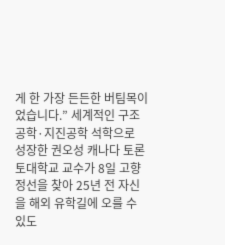게 한 가장 든든한 버팀목이었습니다.” 세계적인 구조공학·지진공학 석학으로 성장한 권오성 캐나다 토론토대학교 교수가 8일 고향 정선을 찾아 25년 전 자신을 해외 유학길에 오를 수 있도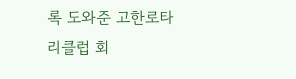록 도와준 고한로타리클럽 회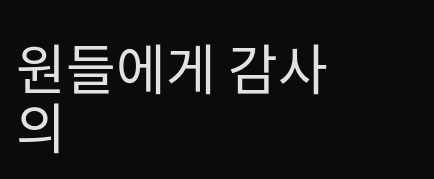원들에게 감사의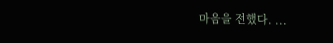마음을 전했다. ...